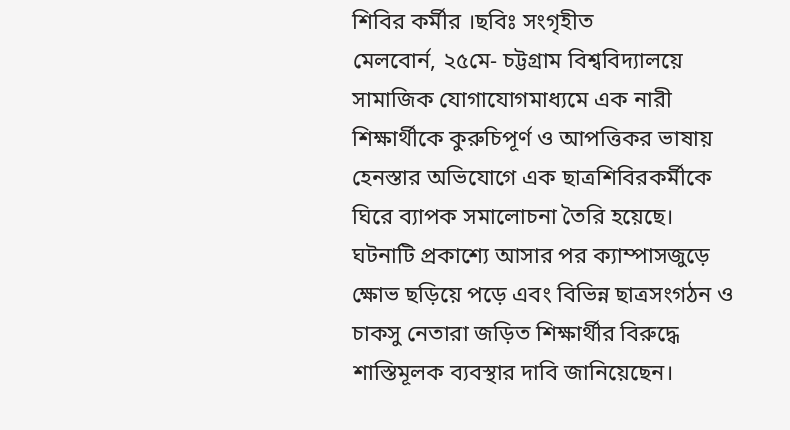শিবির কর্মীর ।ছবিঃ সংগৃহীত
মেলবোর্ন, ২৫মে- চট্টগ্রাম বিশ্ববিদ্যালয়ে সামাজিক যোগাযোগমাধ্যমে এক নারী শিক্ষার্থীকে কুরুচিপূর্ণ ও আপত্তিকর ভাষায় হেনস্তার অভিযোগে এক ছাত্রশিবিরকর্মীকে ঘিরে ব্যাপক সমালোচনা তৈরি হয়েছে। ঘটনাটি প্রকাশ্যে আসার পর ক্যাম্পাসজুড়ে ক্ষোভ ছড়িয়ে পড়ে এবং বিভিন্ন ছাত্রসংগঠন ও চাকসু নেতারা জড়িত শিক্ষার্থীর বিরুদ্ধে শাস্তিমূলক ব্যবস্থার দাবি জানিয়েছেন।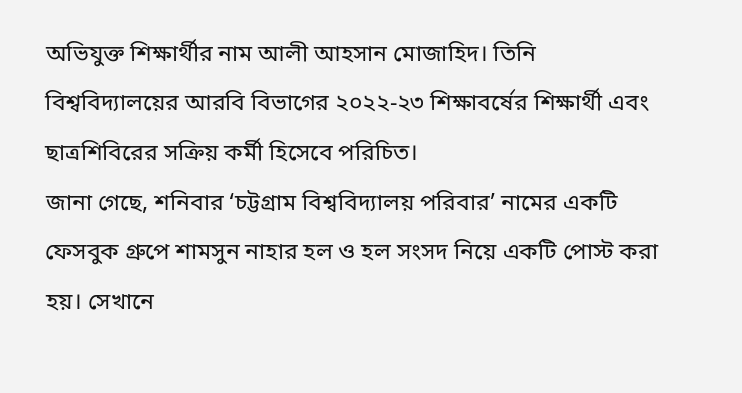অভিযুক্ত শিক্ষার্থীর নাম আলী আহসান মোজাহিদ। তিনি বিশ্ববিদ্যালয়ের আরবি বিভাগের ২০২২-২৩ শিক্ষাবর্ষের শিক্ষার্থী এবং ছাত্রশিবিরের সক্রিয় কর্মী হিসেবে পরিচিত।
জানা গেছে, শনিবার ‘চট্টগ্রাম বিশ্ববিদ্যালয় পরিবার’ নামের একটি ফেসবুক গ্রুপে শামসুন নাহার হল ও হল সংসদ নিয়ে একটি পোস্ট করা হয়। সেখানে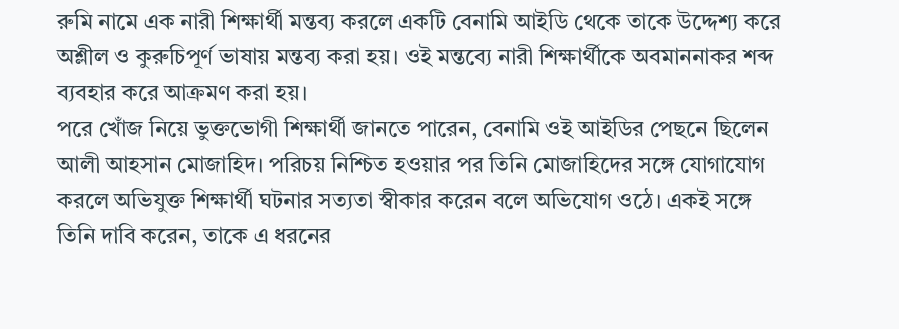রুমি নামে এক নারী শিক্ষার্থী মন্তব্য করলে একটি বেনামি আইডি থেকে তাকে উদ্দেশ্য করে অশ্লীল ও কুরুচিপূর্ণ ভাষায় মন্তব্য করা হয়। ওই মন্তব্যে নারী শিক্ষার্থীকে অবমাননাকর শব্দ ব্যবহার করে আক্রমণ করা হয়।
পরে খোঁজ নিয়ে ভুক্তভোগী শিক্ষার্থী জানতে পারেন, বেনামি ওই আইডির পেছনে ছিলেন আলী আহসান মোজাহিদ। পরিচয় নিশ্চিত হওয়ার পর তিনি মোজাহিদের সঙ্গে যোগাযোগ করলে অভিযুক্ত শিক্ষার্থী ঘটনার সত্যতা স্বীকার করেন বলে অভিযোগ ওঠে। একই সঙ্গে তিনি দাবি করেন, তাকে এ ধরনের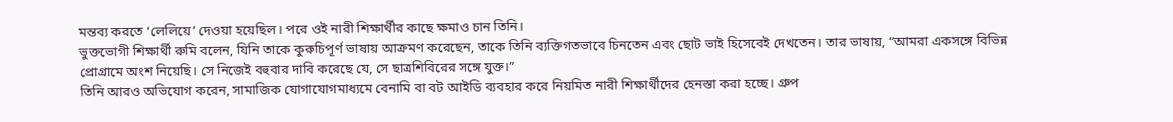মন্তব্য করতে ‘লেলিয়ে’ দেওয়া হয়েছিল। পরে ওই নারী শিক্ষার্থীর কাছে ক্ষমাও চান তিনি।
ভুক্তভোগী শিক্ষার্থী রুমি বলেন, যিনি তাকে কুরুচিপূর্ণ ভাষায় আক্রমণ করেছেন, তাকে তিনি ব্যক্তিগতভাবে চিনতেন এবং ছোট ভাই হিসেবেই দেখতেন। তার ভাষায়, “আমরা একসঙ্গে বিভিন্ন প্রোগ্রামে অংশ নিয়েছি। সে নিজেই বহুবার দাবি করেছে যে, সে ছাত্রশিবিরের সঙ্গে যুক্ত।”
তিনি আরও অভিযোগ করেন, সামাজিক যোগাযোগমাধ্যমে বেনামি বা বট আইডি ব্যবহার করে নিয়মিত নারী শিক্ষার্থীদের হেনস্তা করা হচ্ছে। গ্রুপ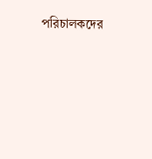পরিচালকদের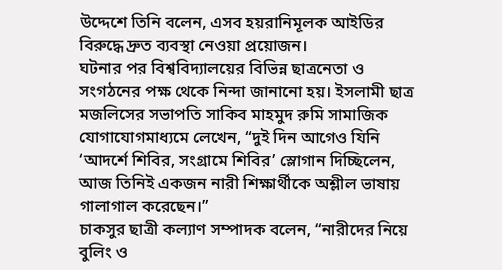উদ্দেশে তিনি বলেন, এসব হয়রানিমূলক আইডির বিরুদ্ধে দ্রুত ব্যবস্থা নেওয়া প্রয়োজন।
ঘটনার পর বিশ্ববিদ্যালয়ের বিভিন্ন ছাত্রনেতা ও সংগঠনের পক্ষ থেকে নিন্দা জানানো হয়। ইসলামী ছাত্র মজলিসের সভাপতি সাকিব মাহমুদ রুমি সামাজিক যোগাযোগমাধ্যমে লেখেন, “দুই দিন আগেও যিনি ‘আদর্শে শিবির, সংগ্রামে শিবির’ স্লোগান দিচ্ছিলেন, আজ তিনিই একজন নারী শিক্ষার্থীকে অশ্লীল ভাষায় গালাগাল করেছেন।”
চাকসুর ছাত্রী কল্যাণ সম্পাদক বলেন, “নারীদের নিয়ে বুলিং ও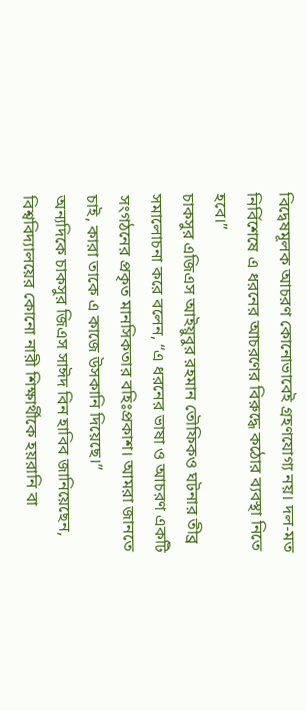বিদ্বেষমূলক আচরণ কোনোভাবেই গ্রহণযোগ্য নয়। দল-মত নির্বিশেষে এ ধরনের আচরণের বিরুদ্ধে কঠোর ব্যবস্থা নিতে হবে।”
চাকসুর এজিএস আইয়ুবুর রহমান তৌফিকও ঘটনার তীব্র সমালোচনা করে বলেন, “এ ধরনের ভাষা ও আচরণ একটি সংগঠনের প্রকৃত মানসিকতার বহিঃপ্রকাশ। আমরা জানতে চাই, কারা তাকে এ কাজে উসকানি দিয়েছে।”
অন্যদিকে চাকসুর জিএস সাঈদ বিন হাবিব জানিয়েছেন, বিশ্ববিদ্যালয়ের কোনো নারী শিক্ষার্থীকে হয়রানি বা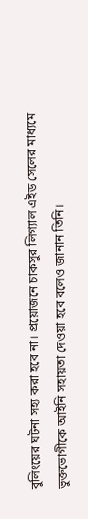বুলিংয়ের ঘটনা সহ্য করা হবে না। প্রয়োজনে চাকসুর লিগ্যাল এইড সেলের মাধ্যমে ভুক্তভোগীকে আইনি সহায়তা দেওয়া হবে বলেও জানান তিনি।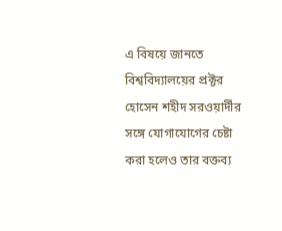এ বিষয়ে জানতে বিশ্ববিদ্যালয়ের প্রক্টর হোসেন শহীদ সরওয়ার্দীর সঙ্গে যোগাযোগের চেষ্টা করা হলেও তার বক্তব্য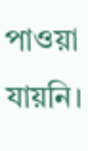পাওয়া যায়নি।